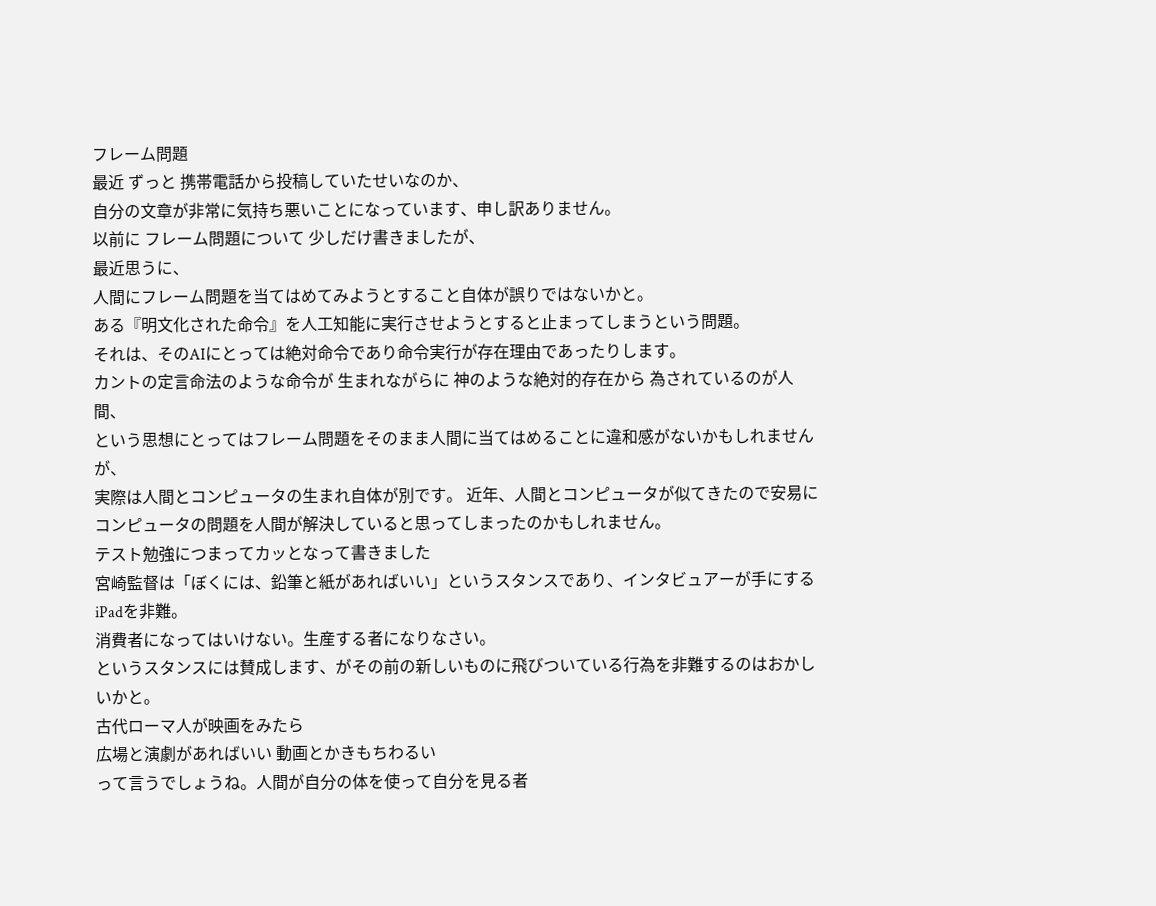フレーム問題
最近 ずっと 携帯電話から投稿していたせいなのか、
自分の文章が非常に気持ち悪いことになっています、申し訳ありません。
以前に フレーム問題について 少しだけ書きましたが、
最近思うに、
人間にフレーム問題を当てはめてみようとすること自体が誤りではないかと。
ある『明文化された命令』を人工知能に実行させようとすると止まってしまうという問題。
それは、そのAIにとっては絶対命令であり命令実行が存在理由であったりします。
カントの定言命法のような命令が 生まれながらに 神のような絶対的存在から 為されているのが人間、
という思想にとってはフレーム問題をそのまま人間に当てはめることに違和感がないかもしれませんが、
実際は人間とコンピュータの生まれ自体が別です。 近年、人間とコンピュータが似てきたので安易にコンピュータの問題を人間が解決していると思ってしまったのかもしれません。
テスト勉強につまってカッとなって書きました
宮崎監督は「ぼくには、鉛筆と紙があればいい」というスタンスであり、インタビュアーが手にするiPadを非難。
消費者になってはいけない。生産する者になりなさい。
というスタンスには賛成します、がその前の新しいものに飛びついている行為を非難するのはおかしいかと。
古代ローマ人が映画をみたら
広場と演劇があればいい 動画とかきもちわるい
って言うでしょうね。人間が自分の体を使って自分を見る者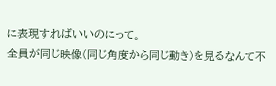に表現すればいいのにって。
全員が同じ映像(同じ角度から同じ動き)を見るなんて不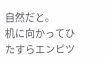自然だと。
机に向かってひたすらエンピツ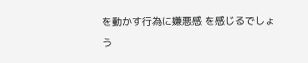を動かす行為に嫌悪感 を感じるでしょう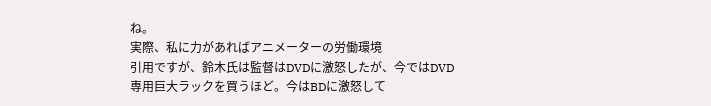ね。
実際、私に力があればアニメーターの労働環境
引用ですが、鈴木氏は監督はDVDに激怒したが、今ではDVD専用巨大ラックを買うほど。今はBDに激怒して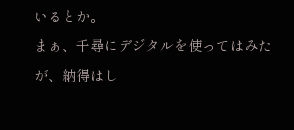いるとか。
まぁ、千尋にデジタルを使ってはみたが、納得はし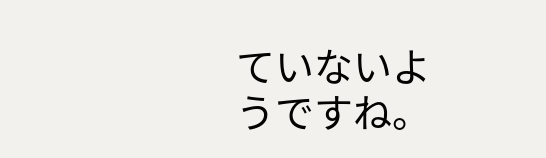ていないようですね。